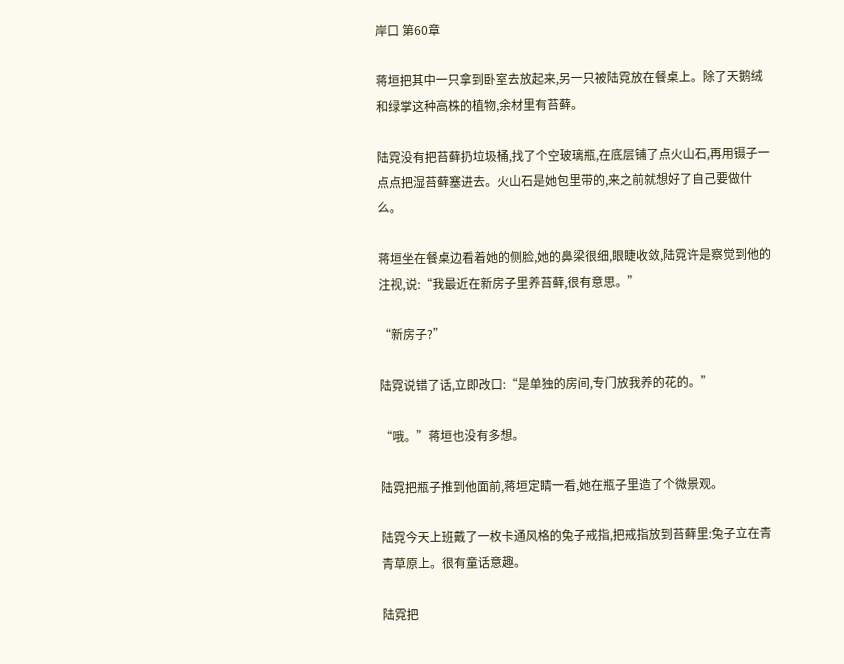岸口 第60章

蒋垣把其中一只拿到卧室去放起来,另一只被陆霓放在餐桌上。除了天鹅绒和绿掌这种高株的植物,余材里有苔藓。

陆霓没有把苔藓扔垃圾桶,找了个空玻璃瓶,在底层铺了点火山石,再用镊子一点点把湿苔藓塞进去。火山石是她包里带的,来之前就想好了自己要做什么。

蒋垣坐在餐桌边看着她的侧脸,她的鼻梁很细,眼睫收敛,陆霓许是察觉到他的注视,说:“我最近在新房子里养苔藓,很有意思。”

“新房子?”

陆霓说错了话,立即改口:“是单独的房间,专门放我养的花的。”

“哦。”蒋垣也没有多想。

陆霓把瓶子推到他面前,蒋垣定睛一看,她在瓶子里造了个微景观。

陆霓今天上班戴了一枚卡通风格的兔子戒指,把戒指放到苔藓里:兔子立在青青草原上。很有童话意趣。

陆霓把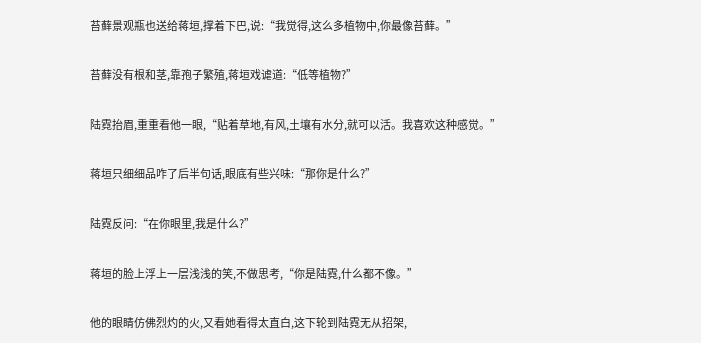苔藓景观瓶也送给蒋垣,撑着下巴,说:“我觉得,这么多植物中,你最像苔藓。”

苔藓没有根和茎,靠孢子繁殖,蒋垣戏谑道:“低等植物?”

陆霓抬眉,重重看他一眼,“贴着草地,有风,土壤有水分,就可以活。我喜欢这种感觉。”

蒋垣只细细品咋了后半句话,眼底有些兴味:“那你是什么?”

陆霓反问:“在你眼里,我是什么?”

蒋垣的脸上浮上一层浅浅的笑,不做思考,“你是陆霓,什么都不像。”

他的眼睛仿佛烈灼的火,又看她看得太直白,这下轮到陆霓无从招架,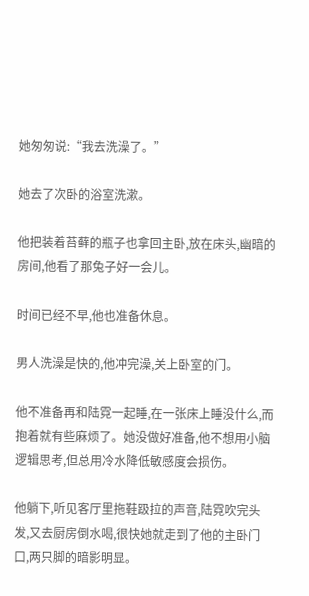她匆匆说:“我去洗澡了。”

她去了次卧的浴室洗漱。

他把装着苔藓的瓶子也拿回主卧,放在床头,幽暗的房间,他看了那兔子好一会儿。

时间已经不早,他也准备休息。

男人洗澡是快的,他冲完澡,关上卧室的门。

他不准备再和陆霓一起睡,在一张床上睡没什么,而抱着就有些麻烦了。她没做好准备,他不想用小脑逻辑思考,但总用冷水降低敏感度会损伤。

他躺下,听见客厅里拖鞋趿拉的声音,陆霓吹完头发,又去厨房倒水喝,很快她就走到了他的主卧门口,两只脚的暗影明显。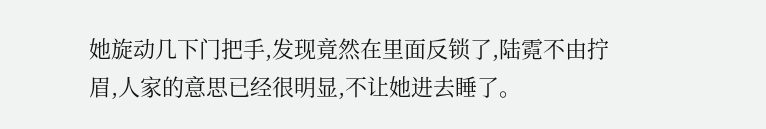她旋动几下门把手,发现竟然在里面反锁了,陆霓不由拧眉,人家的意思已经很明显,不让她进去睡了。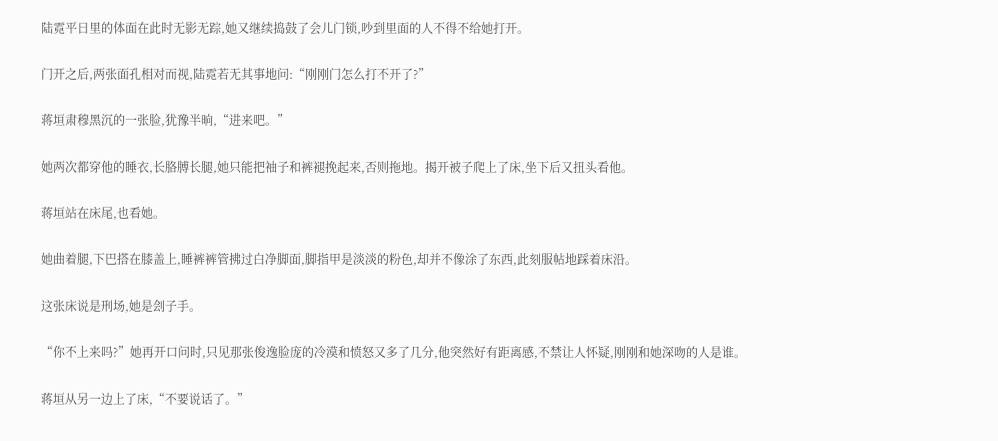陆霓平日里的体面在此时无影无踪,她又继续捣鼓了会儿门锁,吵到里面的人不得不给她打开。

门开之后,两张面孔相对而视,陆霓若无其事地问:“刚刚门怎么打不开了?”

蒋垣肃穆黑沉的一张脸,犹豫半晌,“进来吧。”

她两次都穿他的睡衣,长胳膊长腿,她只能把袖子和裤褪挽起来,否则拖地。揭开被子爬上了床,坐下后又扭头看他。

蒋垣站在床尾,也看她。

她曲着腿,下巴搭在膝盖上,睡裤裤管拂过白净脚面,脚指甲是淡淡的粉色,却并不像涂了东西,此刻服帖地踩着床沿。

这张床说是刑场,她是刽子手。

“你不上来吗?”她再开口问时,只见那张俊逸脸庞的冷漠和愤怒又多了几分,他突然好有距离感,不禁让人怀疑,刚刚和她深吻的人是谁。

蒋垣从另一边上了床,“不要说话了。”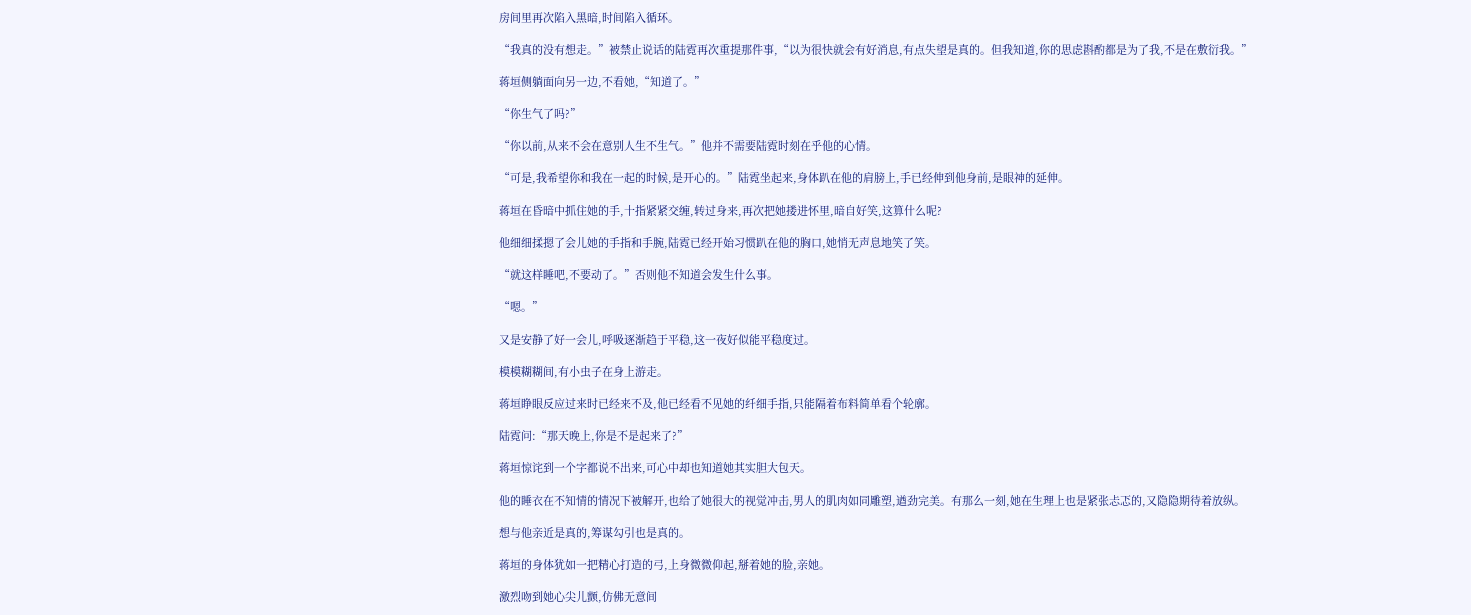房间里再次陷入黑暗,时间陷入循环。

“我真的没有想走。”被禁止说话的陆霓再次重提那件事,“以为很快就会有好消息,有点失望是真的。但我知道,你的思虑斟酌都是为了我,不是在敷衍我。”

蒋垣侧躺面向另一边,不看她,“知道了。”

“你生气了吗?”

“你以前,从来不会在意别人生不生气。”他并不需要陆霓时刻在乎他的心情。

“可是,我希望你和我在一起的时候,是开心的。”陆霓坐起来,身体趴在他的肩膀上,手已经伸到他身前,是眼神的延伸。

蒋垣在昏暗中抓住她的手,十指紧紧交缠,转过身来,再次把她搂进怀里,暗自好笑,这算什么呢?

他细细揉摁了会儿她的手指和手腕,陆霓已经开始习惯趴在他的胸口,她悄无声息地笑了笑。

“就这样睡吧,不要动了。”否则他不知道会发生什么事。

“嗯。”

又是安静了好一会儿,呼吸逐渐趋于平稳,这一夜好似能平稳度过。

模模糊糊间,有小虫子在身上游走。

蒋垣睁眼反应过来时已经来不及,他已经看不见她的纤细手指,只能隔着布料简单看个轮廓。

陆霓问:“那天晚上,你是不是起来了?”

蒋垣惊诧到一个字都说不出来,可心中却也知道她其实胆大包天。

他的睡衣在不知情的情况下被解开,也给了她很大的视觉冲击,男人的肌肉如同雕塑,遒劲完美。有那么一刻,她在生理上也是紧张忐忑的,又隐隐期待着放纵。

想与他亲近是真的,筹谋勾引也是真的。

蒋垣的身体犹如一把精心打造的弓,上身微微仰起,掰着她的脸,亲她。

激烈吻到她心尖儿颤,仿佛无意间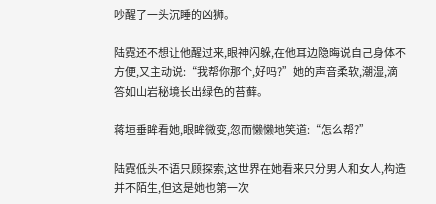吵醒了一头沉睡的凶狮。

陆霓还不想让他醒过来,眼神闪躲,在他耳边隐晦说自己身体不方便,又主动说:“我帮你那个,好吗?”她的声音柔软,潮湿,滴答如山岩秘境长出绿色的苔藓。

蒋垣垂眸看她,眼眸微变,忽而懒懒地笑道:“怎么帮?”

陆霓低头不语只顾探索,这世界在她看来只分男人和女人,构造并不陌生,但这是她也第一次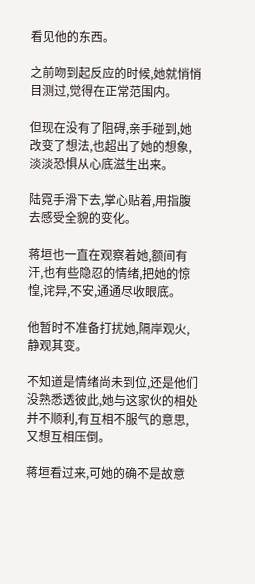看见他的东西。

之前吻到起反应的时候,她就悄悄目测过,觉得在正常范围内。

但现在没有了阻碍,亲手碰到,她改变了想法,也超出了她的想象,淡淡恐惧从心底滋生出来。

陆霓手滑下去,掌心贴着,用指腹去感受全貌的变化。

蒋垣也一直在观察着她,额间有汗,也有些隐忍的情绪,把她的惊惶,诧异,不安,通通尽收眼底。

他暂时不准备打扰她,隔岸观火,静观其变。

不知道是情绪尚未到位,还是他们没熟悉透彼此,她与这家伙的相处并不顺利,有互相不服气的意思,又想互相压倒。

蒋垣看过来,可她的确不是故意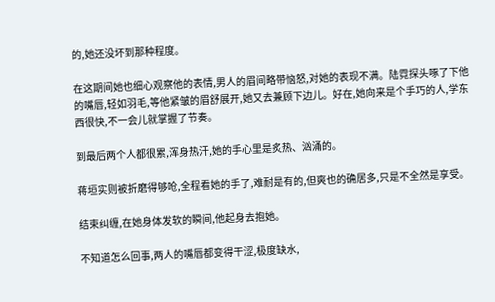的,她还没坏到那种程度。

在这期间她也细心观察他的表情,男人的眉间略带恼怒,对她的表现不满。陆霓探头啄了下他的嘴唇,轻如羽毛,等他紧皱的眉舒展开,她又去兼顾下边儿。好在,她向来是个手巧的人,学东西很快,不一会儿就掌握了节奏。

到最后两个人都很累,浑身热汗,她的手心里是炙热、汹涌的。

蒋垣实则被折磨得够呛,全程看她的手了,难耐是有的,但爽也的确居多,只是不全然是享受。

结束纠缠,在她身体发软的瞬间,他起身去抱她。

不知道怎么回事,两人的嘴唇都变得干涩,极度缺水,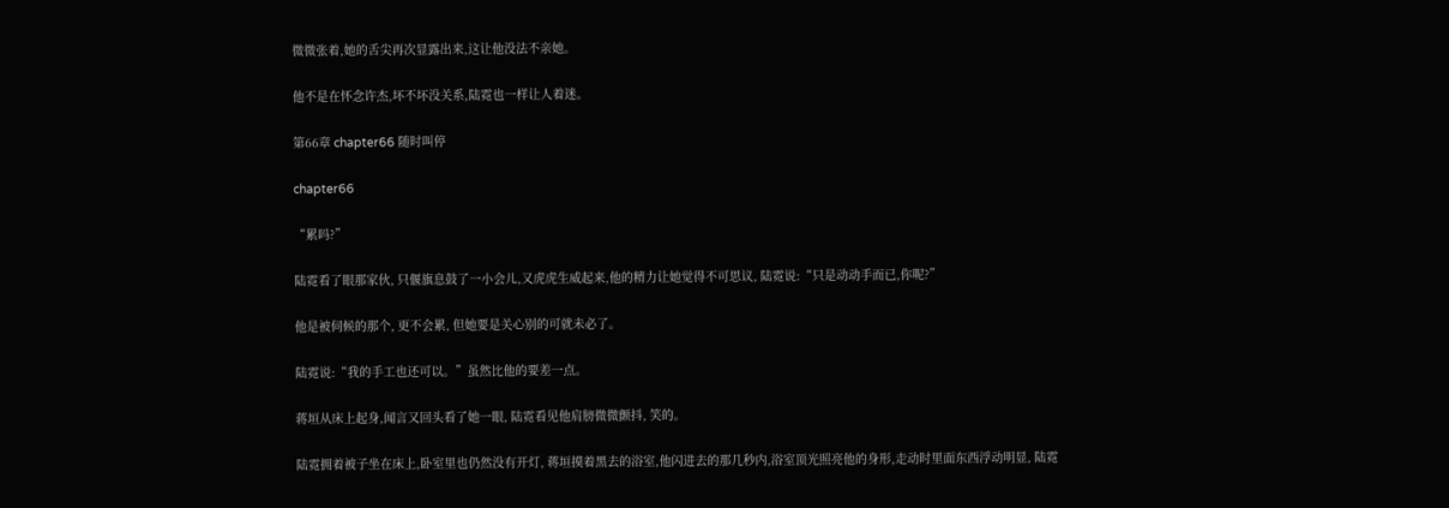微微张着,她的舌尖再次显露出来,这让他没法不亲她。

他不是在怀念许杰,坏不坏没关系,陆霓也一样让人着迷。

第66章 chapter66 随时叫停

chapter66

“累吗?”

陆霓看了眼那家伙, 只偃旗息鼓了一小会儿,又虎虎生威起来,他的精力让她觉得不可思议, 陆霓说:“只是动动手而已,你呢?”

他是被伺候的那个, 更不会累, 但她要是关心别的可就未必了。

陆霓说:“我的手工也还可以。”虽然比他的要差一点。

蒋垣从床上起身,闻言又回头看了她一眼, 陆霓看见他肩膀微微颤抖, 笑的。

陆霓拥着被子坐在床上,卧室里也仍然没有开灯, 蒋垣摸着黑去的浴室,他闪进去的那几秒内,浴室顶光照亮他的身形,走动时里面东西浮动明显, 陆霓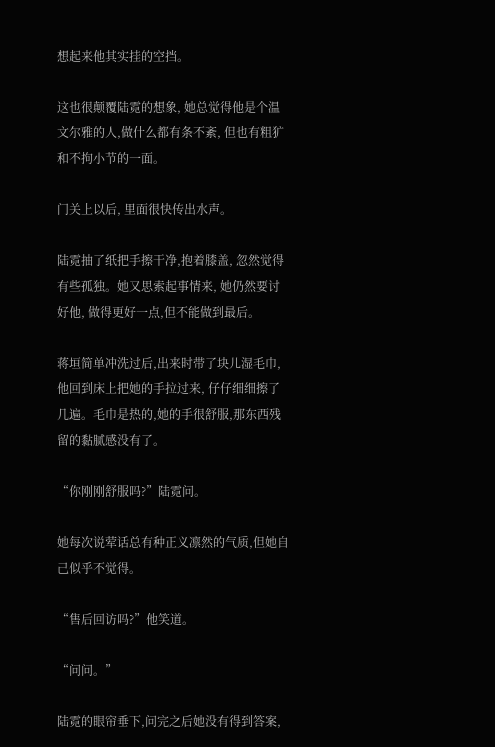想起来他其实挂的空挡。

这也很颠覆陆霓的想象, 她总觉得他是个温文尔雅的人,做什么都有条不紊, 但也有粗犷和不拘小节的一面。

门关上以后, 里面很快传出水声。

陆霓抽了纸把手擦干净,抱着膝盖, 忽然觉得有些孤独。她又思索起事情来, 她仍然要讨好他, 做得更好一点,但不能做到最后。

蒋垣简单冲洗过后,出来时带了块儿湿毛巾,他回到床上把她的手拉过来, 仔仔细细擦了几遍。毛巾是热的,她的手很舒服,那东西残留的黏腻感没有了。

“你刚刚舒服吗?”陆霓问。

她每次说荤话总有种正义凛然的气质,但她自己似乎不觉得。

“售后回访吗?”他笑道。

“问问。”

陆霓的眼帘垂下,问完之后她没有得到答案,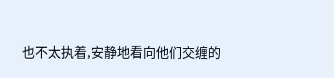也不太执着,安静地看向他们交缠的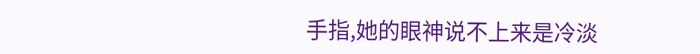手指,她的眼神说不上来是冷淡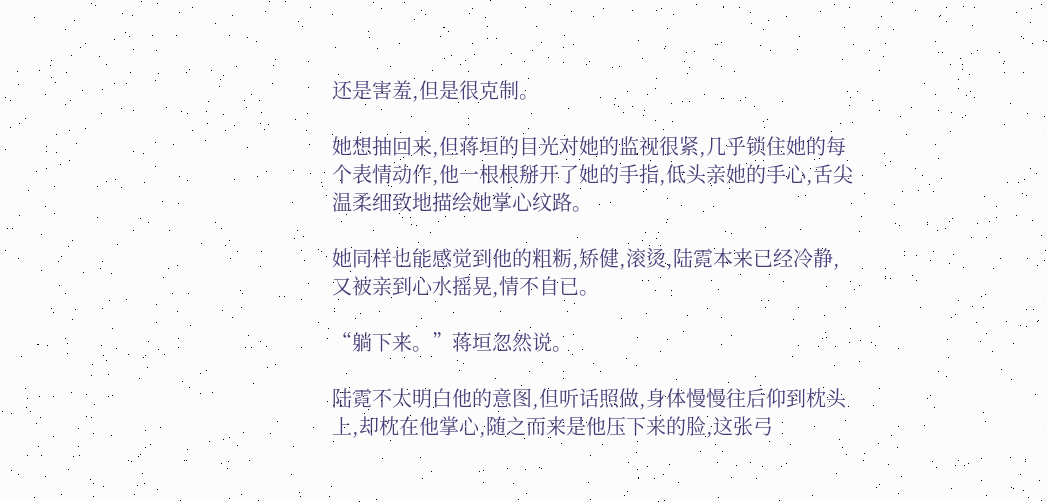还是害羞,但是很克制。

她想抽回来,但蒋垣的目光对她的监视很紧,几乎锁住她的每个表情动作,他一根根掰开了她的手指,低头亲她的手心,舌尖温柔细致地描绘她掌心纹路。

她同样也能感觉到他的粗粝,矫健,滚烫,陆霓本来已经冷静,又被亲到心水摇晃,情不自已。

“躺下来。”蒋垣忽然说。

陆霓不太明白他的意图,但听话照做,身体慢慢往后仰到枕头上,却枕在他掌心,随之而来是他压下来的脸,这张弓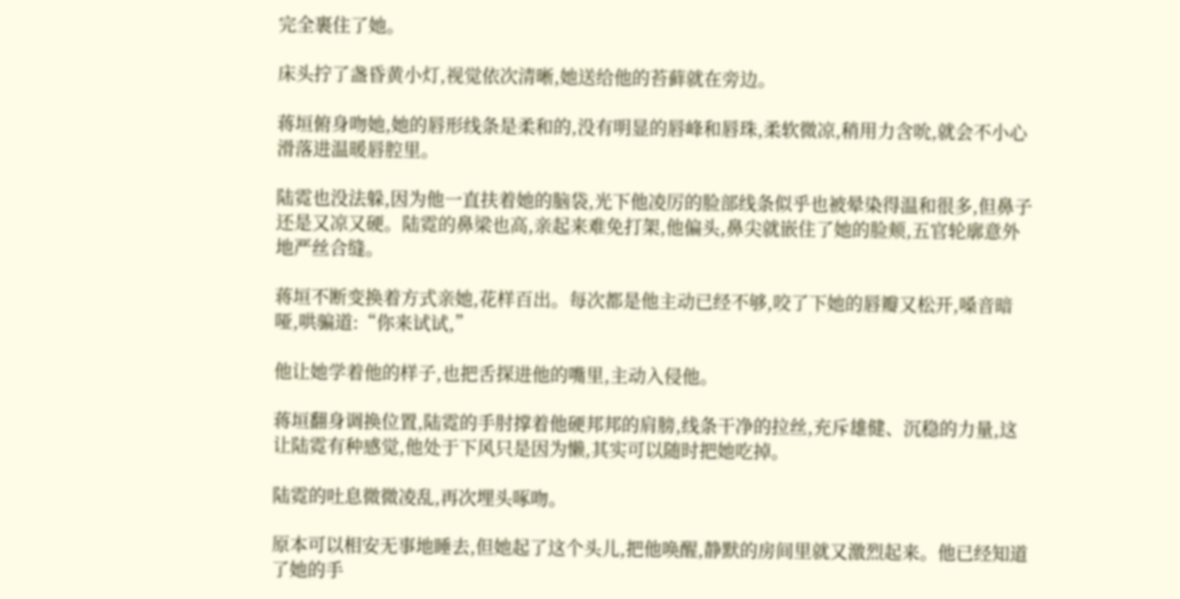完全裹住了她。

床头拧了盏昏黄小灯,视觉依次清晰,她送给他的苔藓就在旁边。

蒋垣俯身吻她,她的唇形线条是柔和的,没有明显的唇峰和唇珠,柔软微凉,稍用力含吮,就会不小心滑落进温暖唇腔里。

陆霓也没法躲,因为他一直扶着她的脑袋,光下他凌厉的脸部线条似乎也被晕染得温和很多,但鼻子还是又凉又硬。陆霓的鼻梁也高,亲起来难免打架,他偏头,鼻尖就嵌住了她的脸颊,五官轮廓意外地严丝合缝。

蒋垣不断变换着方式亲她,花样百出。每次都是他主动已经不够,咬了下她的唇瓣又松开,嗓音暗哑,哄骗道:“你来试试,”

他让她学着他的样子,也把舌探进他的嘴里,主动入侵他。

蒋垣翻身调换位置,陆霓的手肘撑着他硬邦邦的肩膀,线条干净的拉丝,充斥雄健、沉稳的力量,这让陆霓有种感觉,他处于下风只是因为懒,其实可以随时把她吃掉。

陆霓的吐息微微凌乱,再次埋头啄吻。

原本可以相安无事地睡去,但她起了这个头儿,把他唤醒,静默的房间里就又激烈起来。他已经知道了她的手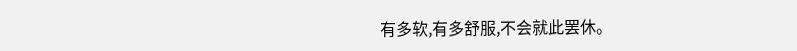有多软,有多舒服,不会就此罢休。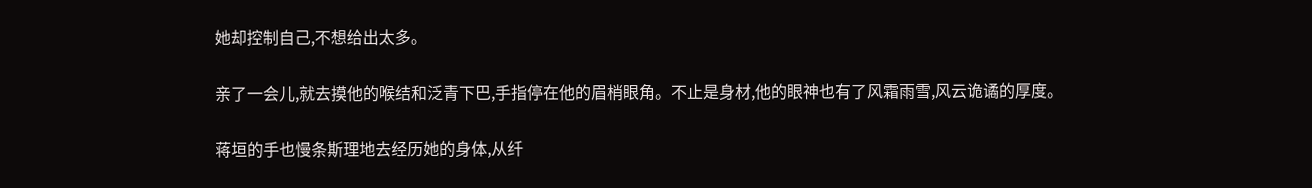她却控制自己,不想给出太多。

亲了一会儿,就去摸他的喉结和泛青下巴,手指停在他的眉梢眼角。不止是身材,他的眼神也有了风霜雨雪,风云诡谲的厚度。

蒋垣的手也慢条斯理地去经历她的身体,从纤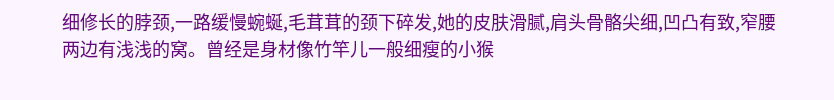细修长的脖颈,一路缓慢蜿蜒,毛茸茸的颈下碎发,她的皮肤滑腻,肩头骨骼尖细,凹凸有致,窄腰两边有浅浅的窝。曾经是身材像竹竿儿一般细瘦的小猴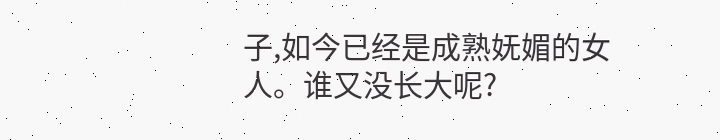子,如今已经是成熟妩媚的女人。谁又没长大呢?